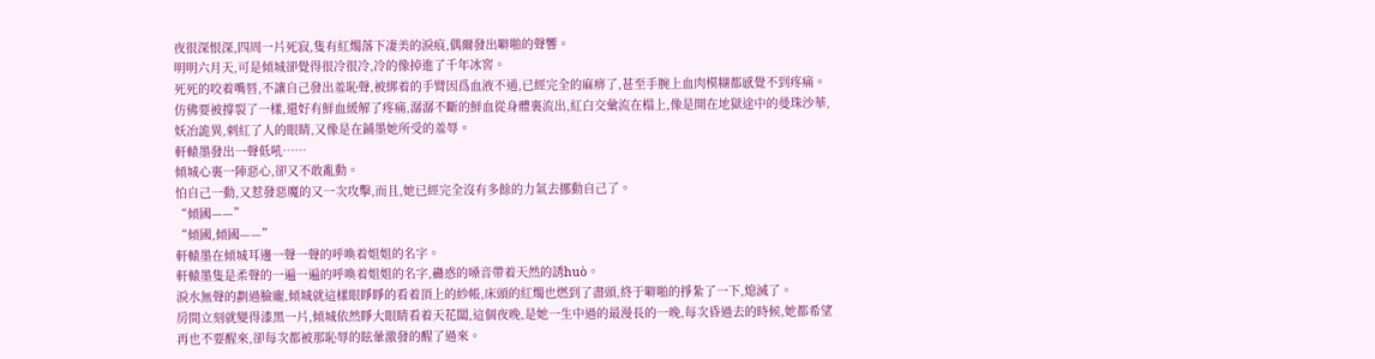夜很深恨深,四周一片死寂,隻有紅燭落下凄美的淚痕,偶爾發出噼啪的聲響。
明明六月天,可是傾城卻覺得很冷很冷,冷的像掉進了千年冰窖。
死死的咬着嘴唇,不讓自己發出羞恥聲,被綁着的手臂因爲血液不通,已經完全的麻痹了,甚至手腕上血肉模糊都感覺不到疼痛。
仿佛要被撐裂了一樣,還好有鮮血緩解了疼痛,潺潺不斷的鮮血從身體裏流出,紅白交彙流在榻上,像是開在地獄途中的曼珠沙華,妖冶詭異,刺紅了人的眼睛,又像是在鋪墨她所受的羞辱。
軒轅墨發出一聲低吼……
傾城心裏一陣惡心,卻又不敢亂動。
怕自己一動,又惹發惡魔的又一次攻擊,而且,她已經完全沒有多餘的力氣去挪動自己了。
“傾國——”
“傾國,傾國——”
軒轅墨在傾城耳邊一聲一聲的呼喚着姐姐的名字。
軒轅墨隻是柔聲的一遍一遍的呼喚着姐姐的名字,蠱惑的嗓音帶着天然的誘huò。
淚水無聲的劃過臉龐,傾城就這樣眼睜睜的看着頂上的紗帳,床頭的紅燭也燃到了盡頭,終于噼啪的掙紮了一下,熄滅了。
房間立刻就變得漆黑一片,傾城依然睜大眼睛看着天花闆,這個夜晚,是她一生中過的最漫長的一晚,每次昏過去的時候,她都希望再也不要醒來,卻每次都被那恥辱的眩暈激發的醒了過來。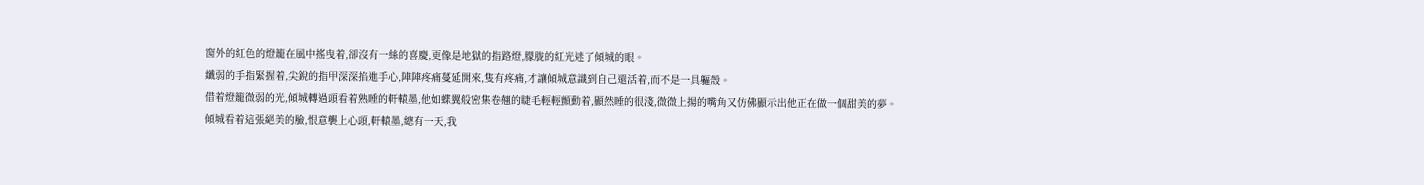窗外的紅色的燈籠在風中搖曳着,卻沒有一絲的喜慶,更像是地獄的指路燈,朦胧的紅光迷了傾城的眼。
纖弱的手指緊握着,尖銳的指甲深深掐進手心,陣陣疼痛蔓延開來,隻有疼痛,才讓傾城意識到自己還活着,而不是一具軀殼。
借着燈籠微弱的光,傾城轉過頭看着熟睡的軒轅墨,他如蝶翼般密集卷翹的睫毛輕輕顫動着,顯然睡的很淺,微微上揚的嘴角又仿佛顯示出他正在做一個甜美的夢。
傾城看着這張絕美的臉,恨意襲上心頭,軒轅墨,總有一天,我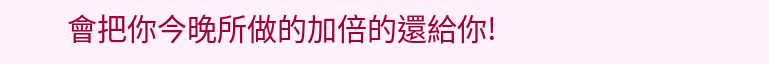會把你今晚所做的加倍的還給你!